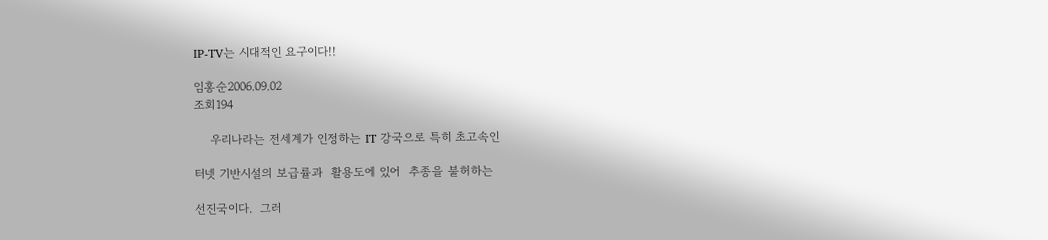IP-TV는 시대적인 요구이다!!

임홍순2006.09.02
조회194

    우리나라는 전세계가 인정하는 IT 강국으로 특히 초고속인

터넷 기반시설의 보급률과  활용도에 있어  추종을 불허하는

선진국이다.  그러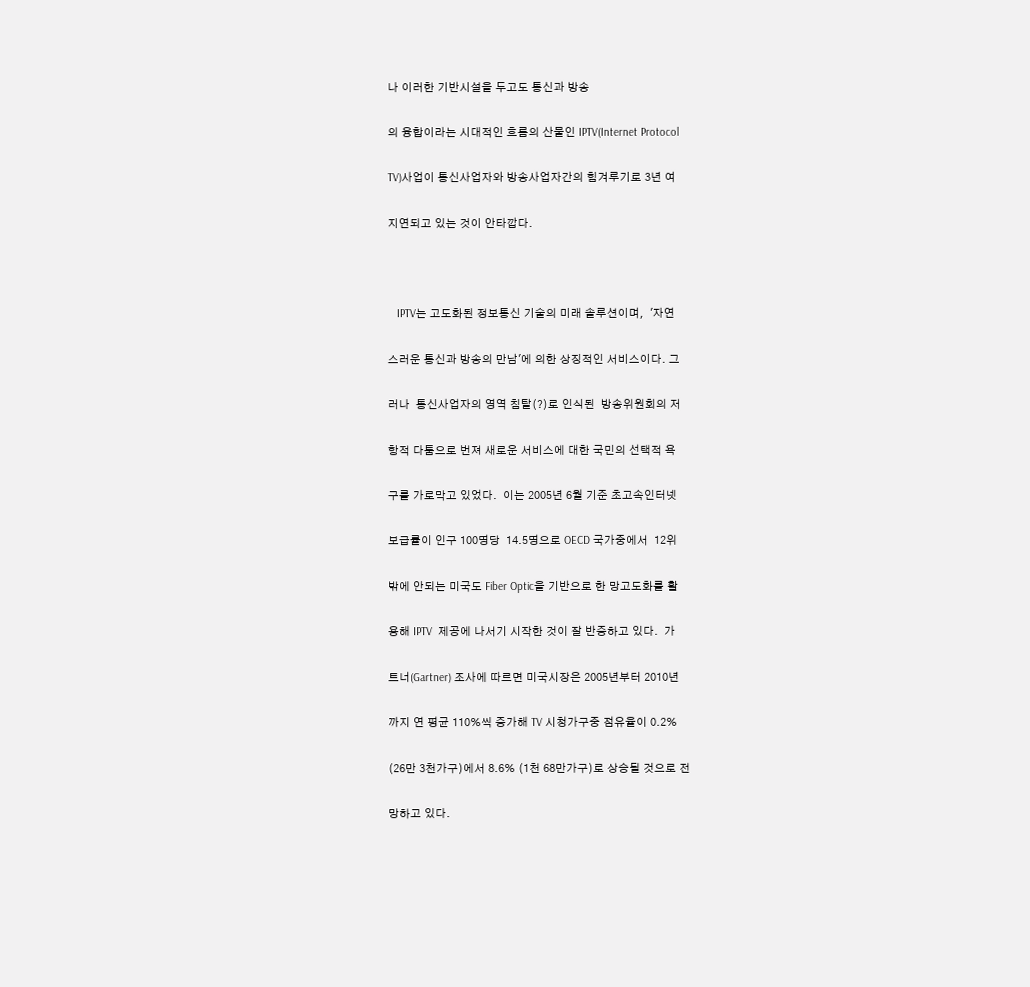나 이러한 기반시설을 두고도 통신과 방송

의 융합이라는 시대적인 흐름의 산물인 IPTV(Internet Protocol

TV)사업이 통신사업자와 방송사업자간의 힘겨루기로 3년 여

지연되고 있는 것이 안타깝다.



   IPTV는 고도화된 정보통신 기술의 미래 솔루션이며,  '자연

스러운 통신과 방송의 만남'에 의한 상징적인 서비스이다. 그

러나  통신사업자의 영역 침탈(?)로 인식된  방송위원회의 저

항적 다툼으로 번져 새로운 서비스에 대한 국민의 선택적 욕

구를 가로막고 있었다.  이는 2005년 6월 기준 초고속인터넷

보급률이 인구 100명당  14.5명으로 OECD 국가중에서  12위

밖에 안되는 미국도 Fiber Optic을 기반으로 한 망고도화를 활

용해 IPTV  제공에 나서기 시작한 것이 잘 반증하고 있다.  가

트너(Gartner) 조사에 따르면 미국시장은 2005년부터 2010년

까지 연 평균 110%씩 증가해 TV 시청가구중 점유율이 0.2%

(26만 3천가구)에서 8.6% (1천 68만가구)로 상승될 것으로 전

망하고 있다.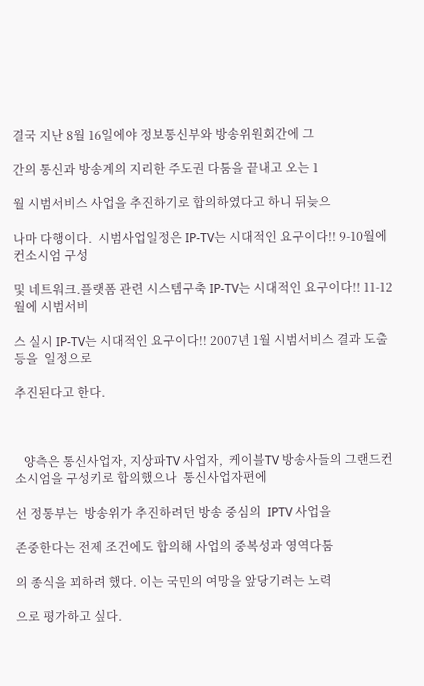결국 지난 8월 16일에야 정보통신부와 방송위원회간에 그

간의 통신과 방송계의 지리한 주도권 다툼을 끝내고 오는 1

월 시범서비스 사업을 추진하기로 합의하였다고 하니 뒤늦으

나마 다행이다.  시범사업일정은 IP-TV는 시대적인 요구이다!! 9-10월에 컨소시엄 구성

및 네트워크.플랫폼 관련 시스템구축 IP-TV는 시대적인 요구이다!! 11-12월에 시범서비

스 실시 IP-TV는 시대적인 요구이다!! 2007년 1월 시범서비스 결과 도출 등을  일정으로

추진된다고 한다.



   양측은 통신사업자, 지상파TV 사업자,  케이블TV 방송사들의 그랜드컨소시엄을 구성키로 합의했으나  통신사업자편에

선 정통부는  방송위가 추진하려던 방송 중심의  IPTV 사업을

존중한다는 전제 조건에도 합의해 사업의 중복성과 영역다툼

의 종식을 꾀하려 했다. 이는 국민의 여망을 앞당기려는 노력

으로 평가하고 싶다.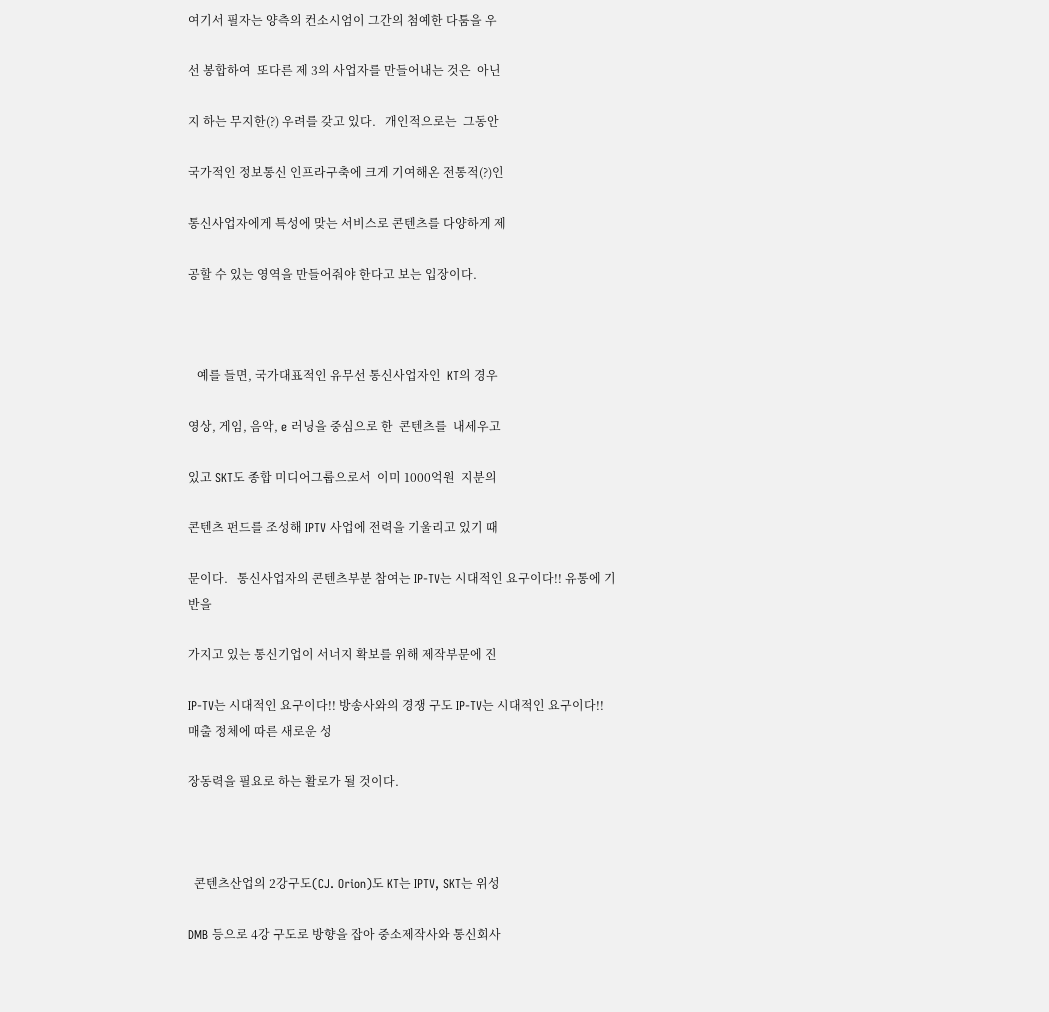여기서 필자는 양측의 컨소시엄이 그간의 첨예한 다툼을 우

선 봉합하여  또다른 제 3의 사업자를 만들어내는 것은  아닌

지 하는 무지한(?) 우려를 갖고 있다.   개인적으로는  그동안

국가적인 정보통신 인프라구축에 크게 기여해온 전통적(?)인

통신사업자에게 특성에 맞는 서비스로 콘텐츠를 다양하게 제

공할 수 있는 영역을 만들어줘야 한다고 보는 입장이다.



   예를 들면, 국가대표적인 유무선 통신사업자인  KT의 경우

영상, 게임, 음악, e 러닝을 중심으로 한  콘텐츠를  내세우고

있고 SKT도 종합 미디어그룹으로서  이미 1000억원  지분의

콘텐츠 펀드를 조성해 IPTV 사업에 전력을 기울리고 있기 때

문이다.   통신사업자의 콘텐츠부분 참여는 IP-TV는 시대적인 요구이다!! 유통에 기반을

가지고 있는 통신기업이 서너지 확보를 위해 제작부문에 진

IP-TV는 시대적인 요구이다!! 방송사와의 경쟁 구도 IP-TV는 시대적인 요구이다!!  매출 정체에 따른 새로운 성

장동력을 필요로 하는 활로가 될 것이다.



  콘텐츠산업의 2강구도(CJ. Orion)도 KT는 IPTV, SKT는 위성

DMB 등으로 4강 구도로 방향을 잡아 중소제작사와 통신회사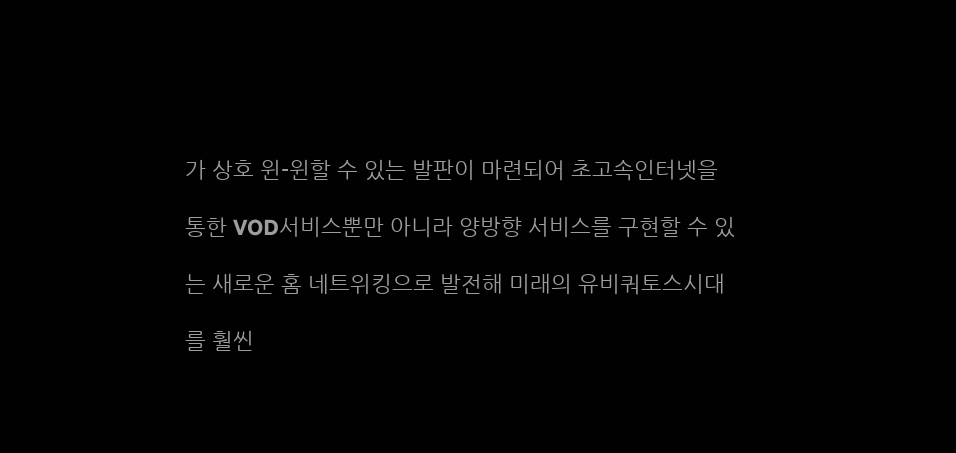가 상호 윈-윈할 수 있는 발판이 마련되어 초고속인터넷을

통한 VOD서비스뿐만 아니라 양방향 서비스를 구현할 수 있

는 새로운 홈 네트위킹으로 발전해 미래의 유비쿼토스시대

를 훨씬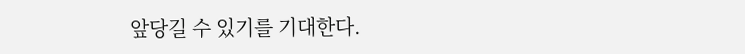앞당길 수 있기를 기대한다.